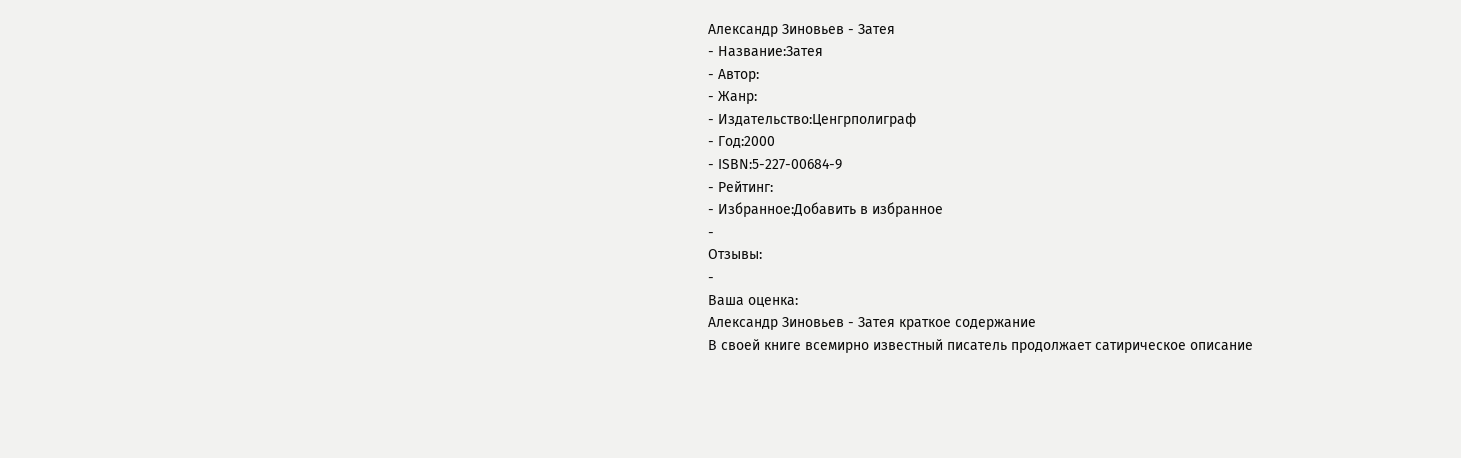Александр Зиновьев - Затея
- Название:Затея
- Автор:
- Жанр:
- Издательство:Ценгрполиграф
- Год:2000
- ISBN:5-227-00684-9
- Рейтинг:
- Избранное:Добавить в избранное
-
Отзывы:
-
Ваша оценка:
Александр Зиновьев - Затея краткое содержание
В своей книге всемирно известный писатель продолжает сатирическое описание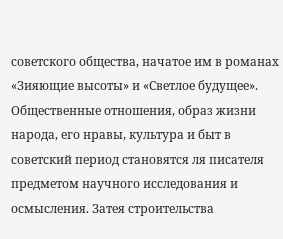советского общества, начатое им в романах «Зияющие высоты» и «Светлое будущее». Общественные отношения, образ жизни народа, его нравы, культура и быт в советский период становятся ля писателя предметом научного исследования и осмысления. Затея строительства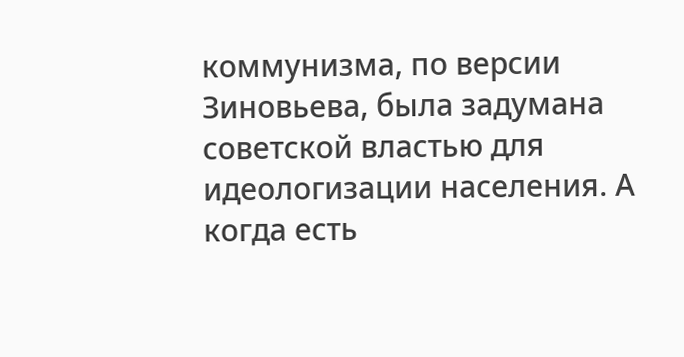коммунизма, по версии Зиновьева, была задумана советской властью для идеологизации населения. А когда есть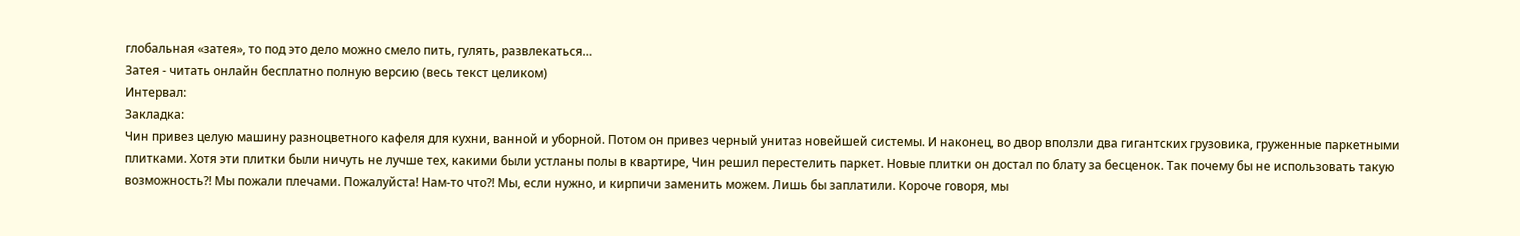глобальная «затея», то под это дело можно смело пить, гулять, развлекаться…
Затея - читать онлайн бесплатно полную версию (весь текст целиком)
Интервал:
Закладка:
Чин привез целую машину разноцветного кафеля для кухни, ванной и уборной. Потом он привез черный унитаз новейшей системы. И наконец, во двор вползли два гигантских грузовика, груженные паркетными плитками. Хотя эти плитки были ничуть не лучше тех, какими были устланы полы в квартире, Чин решил перестелить паркет. Новые плитки он достал по блату за бесценок. Так почему бы не использовать такую возможность?! Мы пожали плечами. Пожалуйста! Нам-то что?! Мы, если нужно, и кирпичи заменить можем. Лишь бы заплатили. Короче говоря, мы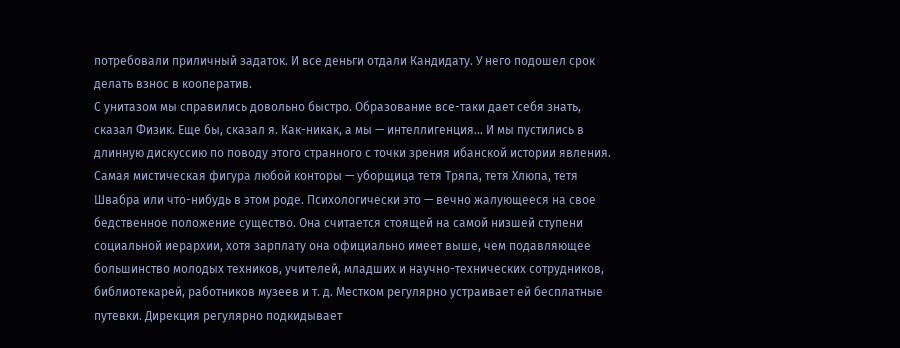потребовали приличный задаток. И все деньги отдали Кандидату. У него подошел срок делать взнос в кооператив.
С унитазом мы справились довольно быстро. Образование все-таки дает себя знать, сказал Физик. Еще бы, сказал я. Как-никак, а мы — интеллигенция… И мы пустились в длинную дискуссию по поводу этого странного с точки зрения ибанской истории явления.
Самая мистическая фигура любой конторы — уборщица тетя Тряпа, тетя Хлюпа, тетя Швабра или что-нибудь в этом роде. Психологически это — вечно жалующееся на свое бедственное положение существо. Она считается стоящей на самой низшей ступени социальной иерархии, хотя зарплату она официально имеет выше, чем подавляющее большинство молодых техников, учителей, младших и научно-технических сотрудников, библиотекарей, работников музеев и т. д. Местком регулярно устраивает ей бесплатные путевки. Дирекция регулярно подкидывает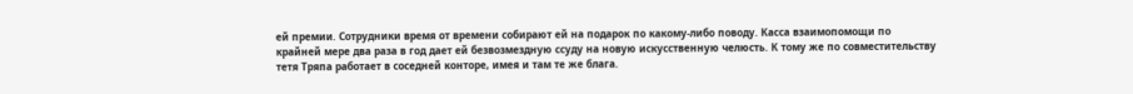ей премии. Сотрудники время от времени собирают ей на подарок по какому-либо поводу. Касса взаимопомощи по крайней мере два раза в год дает ей безвозмездную ссуду на новую искусственную челюсть. К тому же по совместительству тетя Тряпа работает в соседней конторе, имея и там те же блага.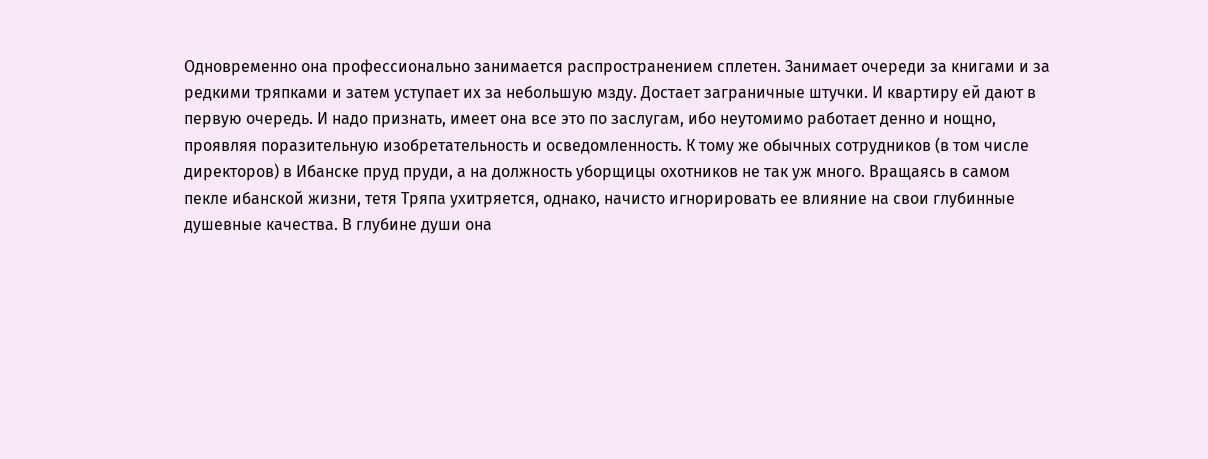Одновременно она профессионально занимается распространением сплетен. Занимает очереди за книгами и за редкими тряпками и затем уступает их за небольшую мзду. Достает заграничные штучки. И квартиру ей дают в первую очередь. И надо признать, имеет она все это по заслугам, ибо неутомимо работает денно и нощно, проявляя поразительную изобретательность и осведомленность. К тому же обычных сотрудников (в том числе директоров) в Ибанске пруд пруди, а на должность уборщицы охотников не так уж много. Вращаясь в самом пекле ибанской жизни, тетя Тряпа ухитряется, однако, начисто игнорировать ее влияние на свои глубинные душевные качества. В глубине души она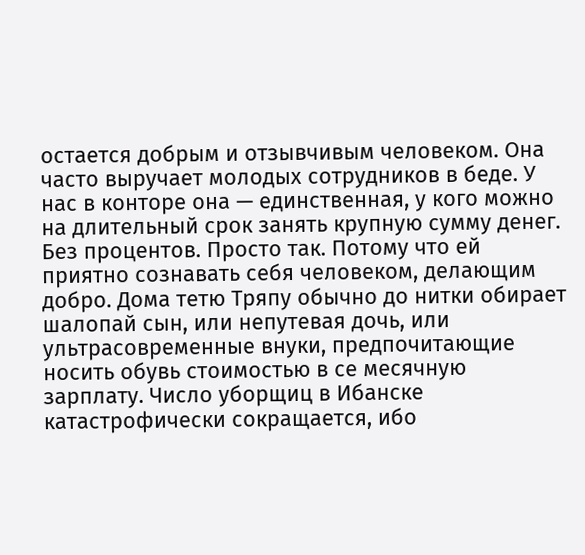остается добрым и отзывчивым человеком. Она часто выручает молодых сотрудников в беде. У нас в конторе она — единственная, у кого можно на длительный срок занять крупную сумму денег. Без процентов. Просто так. Потому что ей приятно сознавать себя человеком, делающим добро. Дома тетю Тряпу обычно до нитки обирает шалопай сын, или непутевая дочь, или ультрасовременные внуки, предпочитающие носить обувь стоимостью в се месячную зарплату. Число уборщиц в Ибанске катастрофически сокращается, ибо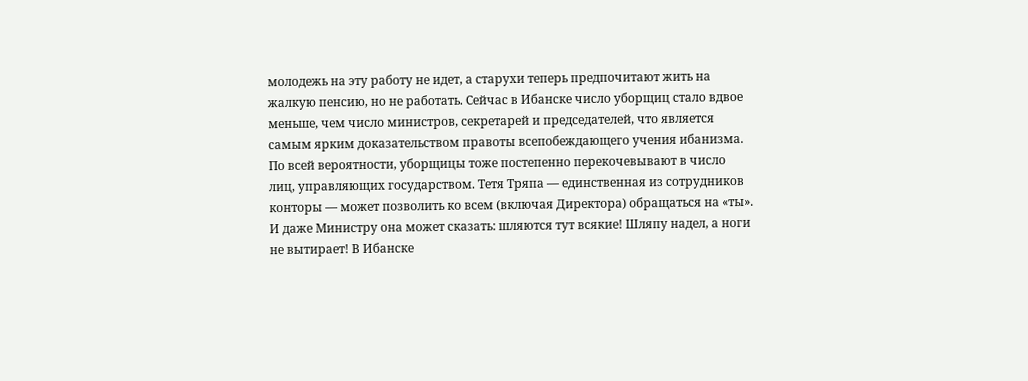молодежь на эту работу не идет, а старухи теперь предпочитают жить на жалкую пенсию, но не работать. Сейчас в Ибанске число уборщиц стало вдвое меньше, чем число министров, секретарей и председателей, что является самым ярким доказательством правоты всепобеждающего учения ибанизма. По всей вероятности, уборщицы тоже постепенно перекочевывают в число лиц, управляющих государством. Тетя Тряпа — единственная из сотрудников конторы — может позволить ко всем (включая Директора) обращаться на «ты». И даже Министру она может сказать: шляются тут всякие! Шляпу надел, а ноги не вытирает! В Ибанске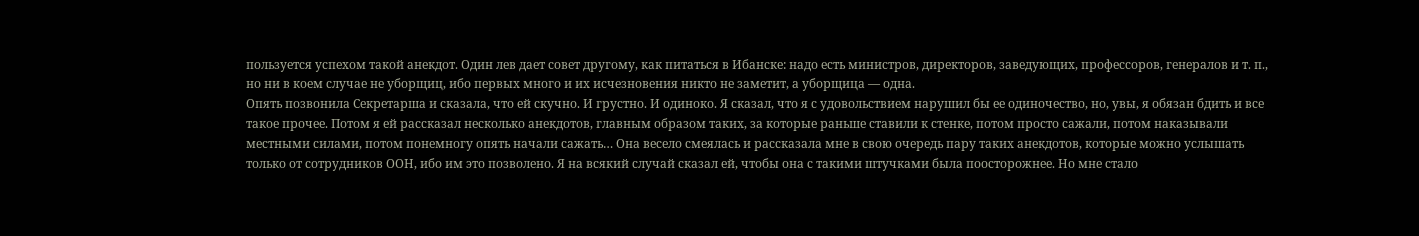пользуется успехом такой анекдот. Один лев дает совет другому, как питаться в Ибанске: надо есть министров, директоров, заведующих, профессоров, генералов и т. п., но ни в коем случае не уборщиц, ибо первых много и их исчезновения никто не заметит, а уборщица — одна.
Опять позвонила Секретарша и сказала, что ей скучно. И грустно. И одиноко. Я сказал, что я с удовольствием нарушил бы ее одиночество, но, увы, я обязан бдить и все такое прочее. Потом я ей рассказал несколько анекдотов, главным образом таких, за которые раньше ставили к стенке, потом просто сажали, потом наказывали местными силами, потом понемногу опять начали сажать… Она весело смеялась и рассказала мне в свою очередь пару таких анекдотов, которые можно услышать только от сотрудников ООН, ибо им это позволено. Я на всякий случай сказал ей, чтобы она с такими штучками была поосторожнее. Но мне стало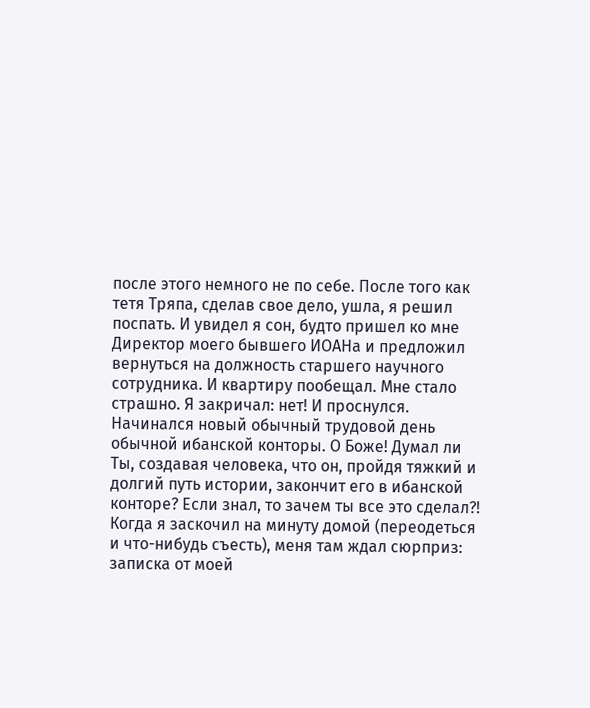после этого немного не по себе. После того как тетя Тряпа, сделав свое дело, ушла, я решил поспать. И увидел я сон, будто пришел ко мне Директор моего бывшего ИОАНа и предложил вернуться на должность старшего научного сотрудника. И квартиру пообещал. Мне стало страшно. Я закричал: нет! И проснулся. Начинался новый обычный трудовой день обычной ибанской конторы. О Боже! Думал ли Ты, создавая человека, что он, пройдя тяжкий и долгий путь истории, закончит его в ибанской конторе? Если знал, то зачем ты все это сделал?!
Когда я заскочил на минуту домой (переодеться и что-нибудь съесть), меня там ждал сюрприз: записка от моей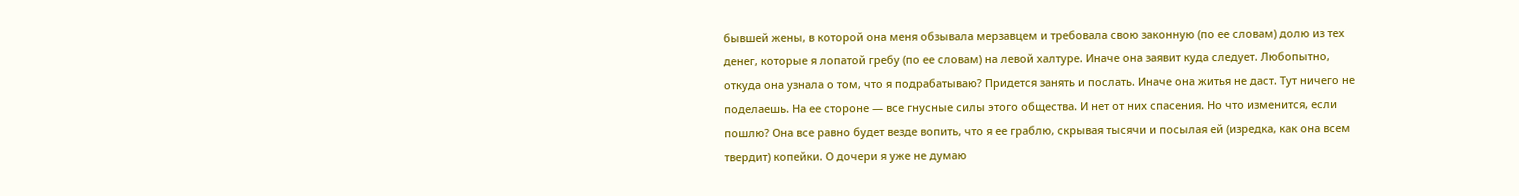бывшей жены, в которой она меня обзывала мерзавцем и требовала свою законную (по ее словам) долю из тех денег, которые я лопатой гребу (по ее словам) на левой халтуре. Иначе она заявит куда следует. Любопытно, откуда она узнала о том, что я подрабатываю? Придется занять и послать. Иначе она житья не даст. Тут ничего не поделаешь. На ее стороне — все гнусные силы этого общества. И нет от них спасения. Но что изменится, если пошлю? Она все равно будет везде вопить, что я ее граблю, скрывая тысячи и посылая ей (изредка, как она всем твердит) копейки. О дочери я уже не думаю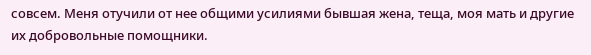совсем. Меня отучили от нее общими усилиями бывшая жена, теща, моя мать и другие их добровольные помощники.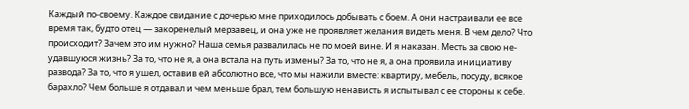Каждый по-своему. Каждое свидание с дочерью мне приходилось добывать с боем. А они настраивали ее все время так, будто отец — закоренелый мерзавец, и она уже не проявляет желания видеть меня. В чем дело? Что происходит? Зачем это им нужно? Наша семья развалилась не по моей вине. И я наказан. Месть за свою не-удавшуюся жизнь? За то, что не я, а она встала на путь измены? За то, что не я, а она проявила инициативу развода? За то, что я ушел, оставив ей абсолютно все, что мы нажили вместе: квартиру, мебель, посуду, всякое барахло? Чем больше я отдавал и чем меньше брал, тем большую ненависть я испытывал с ее стороны к себе.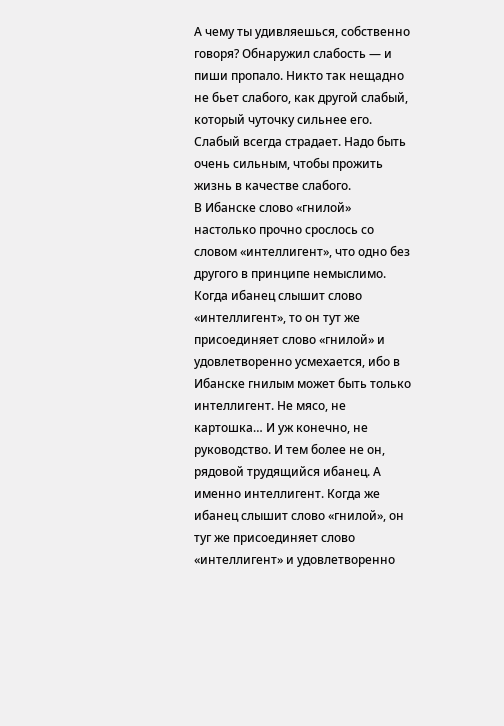А чему ты удивляешься, собственно говоря? Обнаружил слабость — и пиши пропало. Никто так нещадно не бьет слабого, как другой слабый, который чуточку сильнее его. Слабый всегда страдает. Надо быть очень сильным, чтобы прожить жизнь в качестве слабого.
В Ибанске слово «гнилой» настолько прочно срослось со словом «интеллигент», что одно без другого в принципе немыслимо. Когда ибанец слышит слово «интеллигент», то он тут же присоединяет слово «гнилой» и удовлетворенно усмехается, ибо в Ибанске гнилым может быть только интеллигент. Не мясо, не картошка… И уж конечно, не руководство. И тем более не он, рядовой трудящийся ибанец. А именно интеллигент. Когда же ибанец слышит слово «гнилой», он туг же присоединяет слово «интеллигент» и удовлетворенно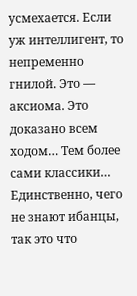усмехается. Если уж интеллигент, то непременно гнилой. Это — аксиома. Это доказано всем ходом… Тем более сами классики… Единственно, чего не знают ибанцы, так это что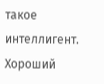такое интеллигент. Хороший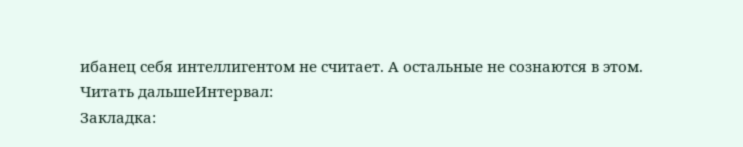ибанец себя интеллигентом не считает. А остальные не сознаются в этом.
Читать дальшеИнтервал:
Закладка: